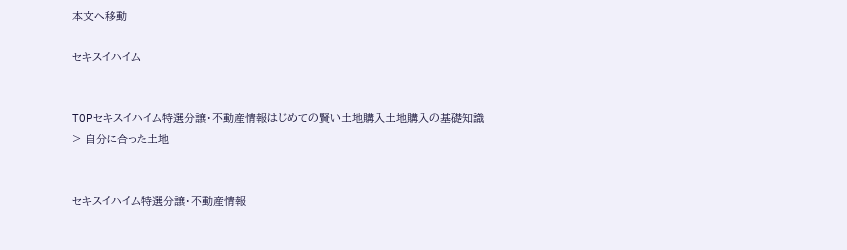本文へ移動

セキスイハイム


TOPセキスイハイム特選分譲・不動産情報はじめての賢い土地購入土地購入の基礎知識 > 自分に合った土地


セキスイハイム特選分譲・不動産情報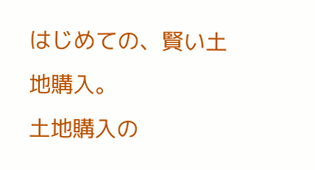はじめての、賢い土地購入。
土地購入の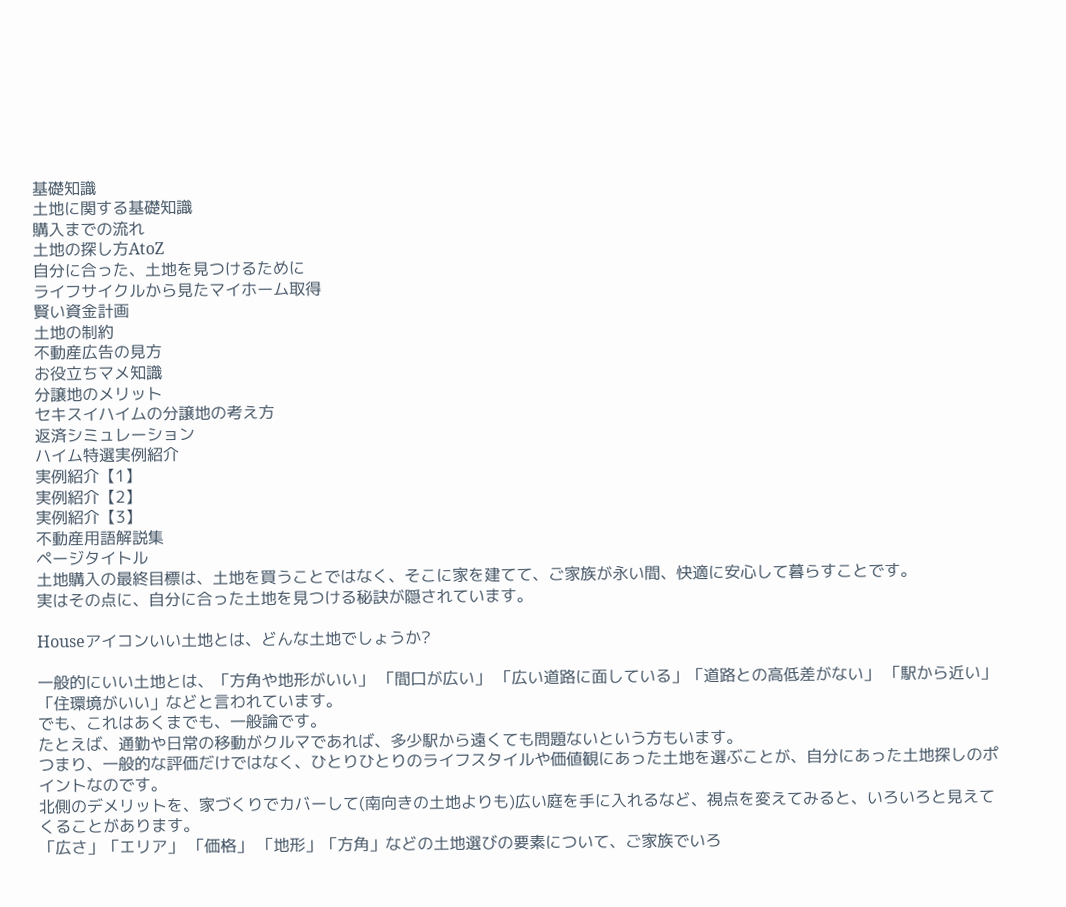基礎知識
土地に関する基礎知識
購入までの流れ
土地の探し方AtoZ
自分に合った、土地を見つけるために
ライフサイクルから見たマイホーム取得
賢い資金計画
土地の制約
不動産広告の見方
お役立ちマメ知識
分譲地のメリット
セキスイハイムの分譲地の考え方
返済シミュレーション
ハイム特選実例紹介
実例紹介【1】
実例紹介【2】
実例紹介【3】
不動産用語解説集
ページタイトル
土地購入の最終目標は、土地を買うことではなく、そこに家を建てて、ご家族が永い間、快適に安心して暮らすことです。
実はその点に、自分に合った土地を見つける秘訣が隠されています。

Houseアイコンいい土地とは、どんな土地でしょうか?

一般的にいい土地とは、「方角や地形がいい」 「間口が広い」 「広い道路に面している」「道路との高低差がない」 「駅から近い」「住環境がいい」などと言われています。
でも、これはあくまでも、一般論です。
たとえば、通勤や日常の移動がクルマであれば、多少駅から遠くても問題ないという方もいます。
つまり、一般的な評価だけではなく、ひとりひとりのライフスタイルや価値観にあった土地を選ぶことが、自分にあった土地探しのポイントなのです。
北側のデメリットを、家づくりでカバーして(南向きの土地よりも)広い庭を手に入れるなど、視点を変えてみると、いろいろと見えてくることがあります。
「広さ」「エリア」 「価格」 「地形」「方角」などの土地選びの要素について、ご家族でいろ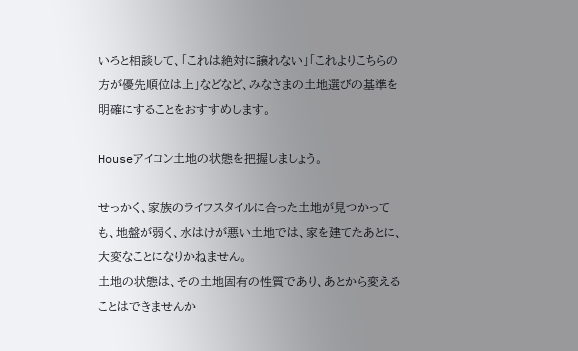いろと相談して、「これは絶対に譲れない」「これよりこちらの方が優先順位は上」などなど、みなさまの土地選びの基準を明確にすることをおすすめします。

Houseアイコン土地の状態を把握しましょう。

せっかく、家族のライフスタイルに合った土地が見つかっても、地盤が弱く、水はけが悪い土地では、家を建てたあとに、大変なことになりかねません。
土地の状態は、その土地固有の性質であり、あとから変えることはできませんか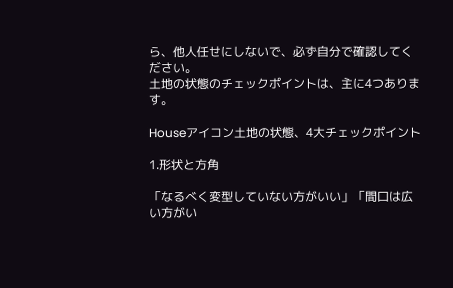ら、他人任せにしないで、必ず自分で確認してください。
土地の状態のチェックポイントは、主に4つあります。

Houseアイコン土地の状態、4大チェックポイント

1.形状と方角

「なるべく変型していない方がいい」「間口は広い方がい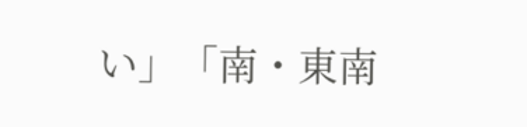い」「南・東南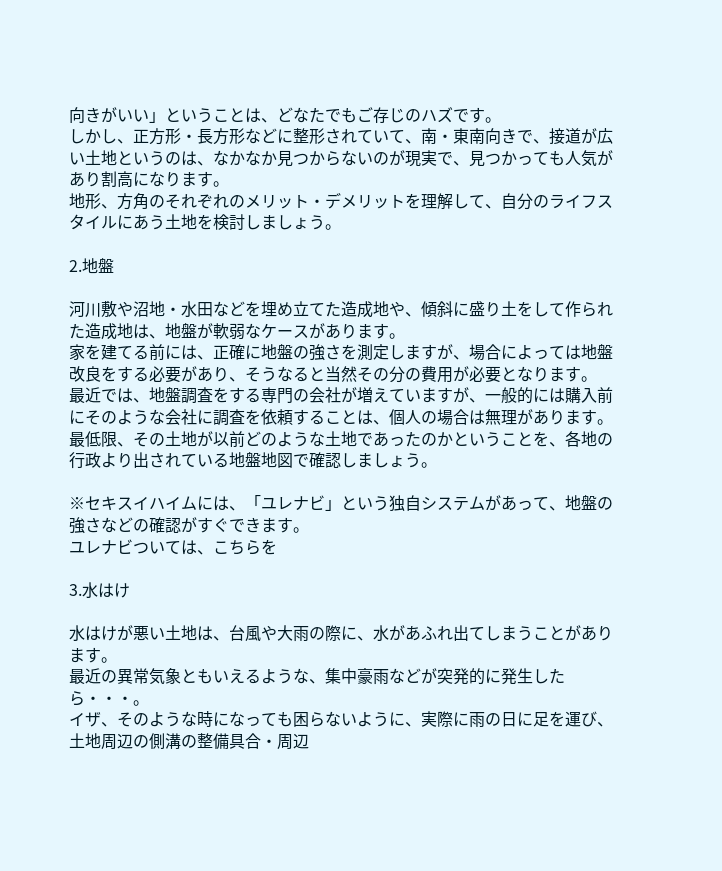向きがいい」ということは、どなたでもご存じのハズです。
しかし、正方形・長方形などに整形されていて、南・東南向きで、接道が広い土地というのは、なかなか見つからないのが現実で、見つかっても人気があり割高になります。
地形、方角のそれぞれのメリット・デメリットを理解して、自分のライフスタイルにあう土地を検討しましょう。

2.地盤

河川敷や沼地・水田などを埋め立てた造成地や、傾斜に盛り土をして作られた造成地は、地盤が軟弱なケースがあります。
家を建てる前には、正確に地盤の強さを測定しますが、場合によっては地盤改良をする必要があり、そうなると当然その分の費用が必要となります。
最近では、地盤調査をする専門の会社が増えていますが、一般的には購入前にそのような会社に調査を依頼することは、個人の場合は無理があります。
最低限、その土地が以前どのような土地であったのかということを、各地の行政より出されている地盤地図で確認しましょう。

※セキスイハイムには、「ユレナビ」という独自システムがあって、地盤の強さなどの確認がすぐできます。
ユレナビついては、こちらを

3.水はけ

水はけが悪い土地は、台風や大雨の際に、水があふれ出てしまうことがあります。
最近の異常気象ともいえるような、集中豪雨などが突発的に発生したら・・・。
イザ、そのような時になっても困らないように、実際に雨の日に足を運び、土地周辺の側溝の整備具合・周辺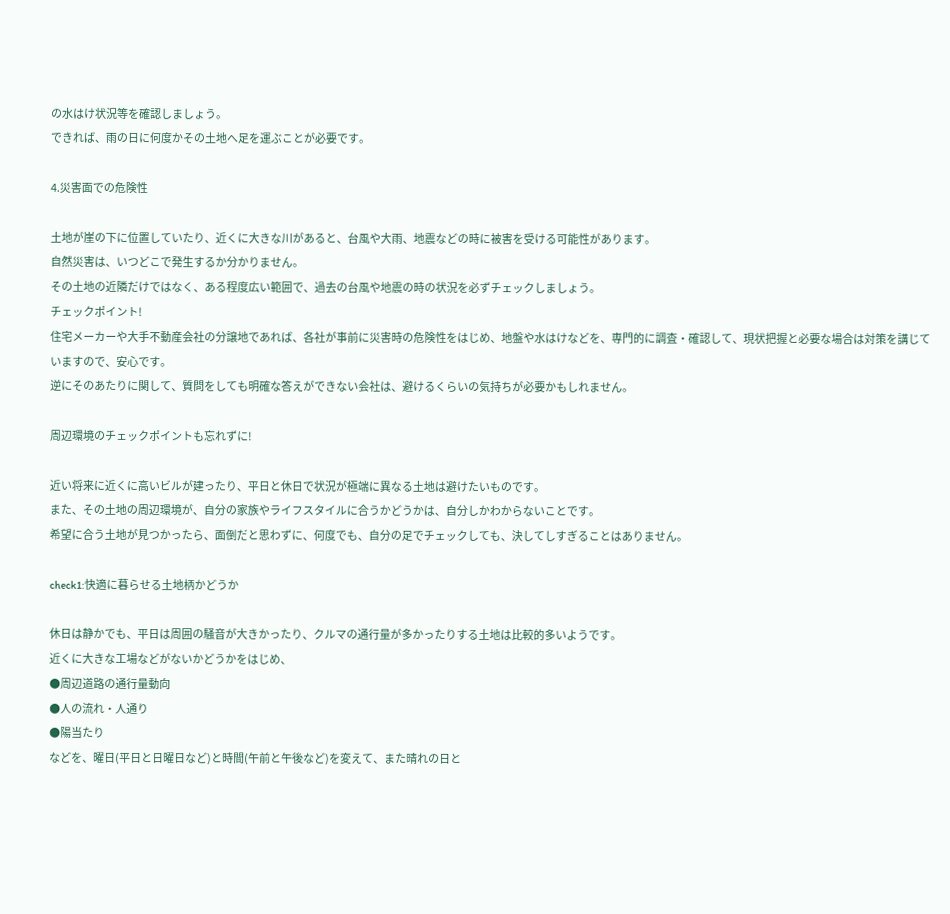の水はけ状況等を確認しましょう。
できれば、雨の日に何度かその土地へ足を運ぶことが必要です。

4.災害面での危険性

土地が崖の下に位置していたり、近くに大きな川があると、台風や大雨、地震などの時に被害を受ける可能性があります。
自然災害は、いつどこで発生するか分かりません。
その土地の近隣だけではなく、ある程度広い範囲で、過去の台風や地震の時の状況を必ずチェックしましょう。
チェックポイント!
住宅メーカーや大手不動産会社の分譲地であれば、各社が事前に災害時の危険性をはじめ、地盤や水はけなどを、専門的に調査・確認して、現状把握と必要な場合は対策を講じていますので、安心です。
逆にそのあたりに関して、質問をしても明確な答えができない会社は、避けるくらいの気持ちが必要かもしれません。

周辺環境のチェックポイントも忘れずに!

近い将来に近くに高いビルが建ったり、平日と休日で状況が極端に異なる土地は避けたいものです。
また、その土地の周辺環境が、自分の家族やライフスタイルに合うかどうかは、自分しかわからないことです。
希望に合う土地が見つかったら、面倒だと思わずに、何度でも、自分の足でチェックしても、決してしすぎることはありません。

check1:快適に暮らせる土地柄かどうか

休日は静かでも、平日は周囲の騒音が大きかったり、クルマの通行量が多かったりする土地は比較的多いようです。
近くに大きな工場などがないかどうかをはじめ、
●周辺道路の通行量動向
●人の流れ・人通り
●陽当たり
などを、曜日(平日と日曜日など)と時間(午前と午後など)を変えて、また晴れの日と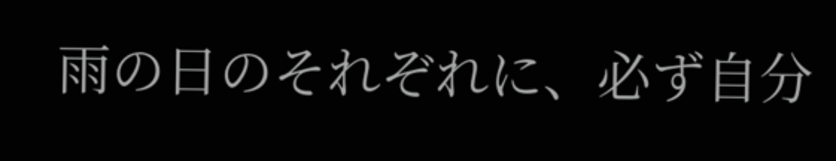雨の日のそれぞれに、必ず自分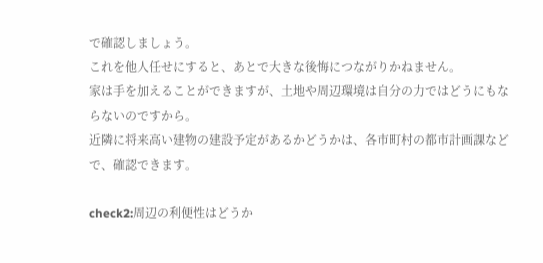で確認しましょう。
これを他人任せにすると、あとで大きな後悔につながりかねません。
家は手を加えることができますが、土地や周辺環境は自分の力ではどうにもならないのですから。
近隣に将来高い建物の建設予定があるかどうかは、各市町村の都市計画課などで、確認できます。

check2:周辺の利便性はどうか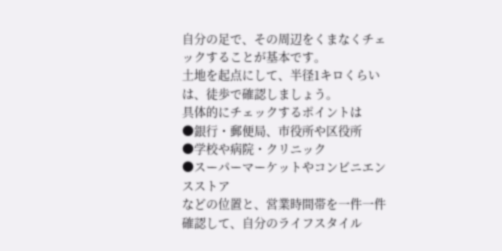自分の足で、その周辺をくまなくチェックすることが基本です。
土地を起点にして、半径1キロくらいは、徒歩で確認しましょう。
具体的にチェックするポイントは
●銀行・郵便局、市役所や区役所
●学校や病院・クリニック
●スーパーマーケットやコンビニエンスストア
などの位置と、営業時間帯を一件一件確認して、自分のライフスタイル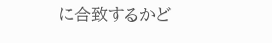に合致するかど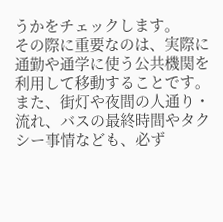うかをチェックします。
その際に重要なのは、実際に通勤や通学に使う公共機関を利用して移動することです。また、街灯や夜間の人通り・流れ、バスの最終時間やタクシー事情なども、必ず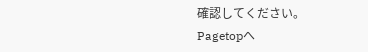確認してください。
Pagetopへ